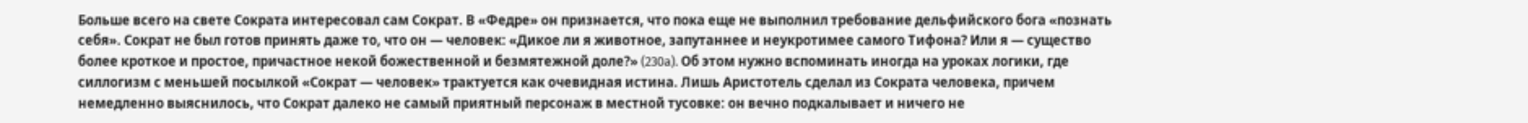Больше всего на свете Сократа интересовал сам Сократ. В «Федре» он признается, что пока еще не выполнил требование дельфийского бога «познать себя». Сократ не был готов принять даже то, что он — человек: «Дикое ли я животное, запутаннее и неукротимее самого Тифона? Или я — существо более кроткое и простое, причастное некой божественной и безмятежной доле?» (230a). Об этом нужно вспоминать иногда на уроках логики, где силлогизм с меньшей посылкой «Сократ — человек» трактуется как очевидная истина. Лишь Аристотель сделал из Сократа человека, причем немедленно выяснилось, что Сократ далеко не самый приятный персонаж в местной тусовке: он вечно подкалывает и ничего не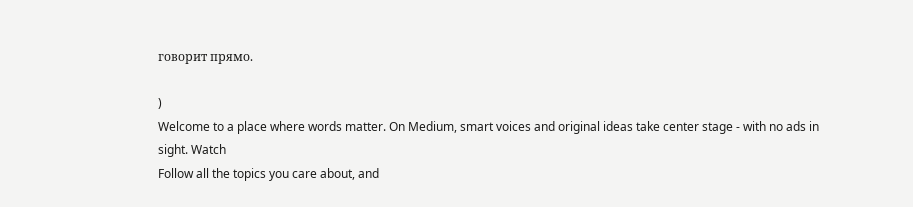говорит прямо.

)
Welcome to a place where words matter. On Medium, smart voices and original ideas take center stage - with no ads in sight. Watch
Follow all the topics you care about, and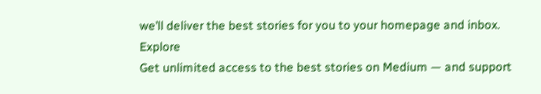we’ll deliver the best stories for you to your homepage and inbox. Explore
Get unlimited access to the best stories on Medium — and support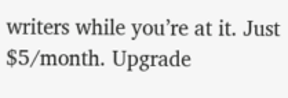writers while you’re at it. Just $5/month. Upgrade